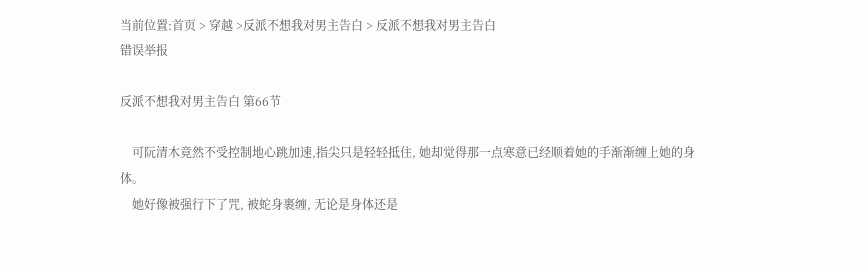当前位置:首页 > 穿越 >反派不想我对男主告白 > 反派不想我对男主告白
错误举报

反派不想我对男主告白 第66节

    可阮清木竟然不受控制地心跳加速,指尖只是轻轻抵住, 她却觉得那一点寒意已经顺着她的手渐渐缠上她的身体。
    她好像被强行下了咒, 被蛇身裹缠, 无论是身体还是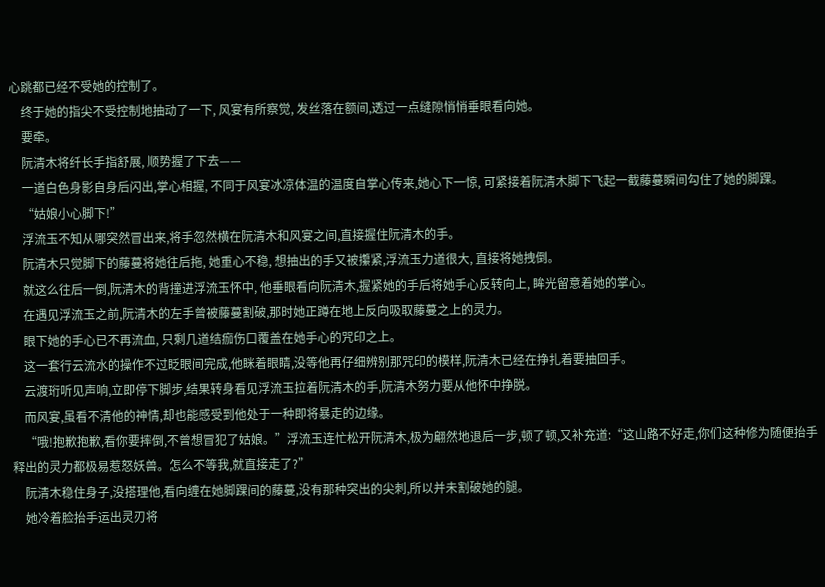心跳都已经不受她的控制了。
    终于她的指尖不受控制地抽动了一下, 风宴有所察觉, 发丝落在额间,透过一点缝隙悄悄垂眼看向她。
    要牵。
    阮清木将纤长手指舒展, 顺势握了下去——
    一道白色身影自身后闪出,掌心相握, 不同于风宴冰凉体温的温度自掌心传来,她心下一惊, 可紧接着阮清木脚下飞起一截藤蔓瞬间勾住了她的脚踝。
    “姑娘小心脚下!”
    浮流玉不知从哪突然冒出来,将手忽然横在阮清木和风宴之间,直接握住阮清木的手。
    阮清木只觉脚下的藤蔓将她往后拖, 她重心不稳, 想抽出的手又被攥紧,浮流玉力道很大, 直接将她拽倒。
    就这么往后一倒,阮清木的背撞进浮流玉怀中, 他垂眼看向阮清木,握紧她的手后将她手心反转向上, 眸光留意着她的掌心。
    在遇见浮流玉之前,阮清木的左手曾被藤蔓割破,那时她正蹲在地上反向吸取藤蔓之上的灵力。
    眼下她的手心已不再流血, 只剩几道结痂伤口覆盖在她手心的咒印之上。
    这一套行云流水的操作不过眨眼间完成,他眯着眼睛,没等他再仔细辨别那咒印的模样,阮清木已经在挣扎着要抽回手。
    云渡珩听见声响,立即停下脚步,结果转身看见浮流玉拉着阮清木的手,阮清木努力要从他怀中挣脱。
    而风宴,虽看不清他的神情,却也能感受到他处于一种即将暴走的边缘。
    “哦!抱歉抱歉,看你要摔倒,不曾想冒犯了姑娘。”浮流玉连忙松开阮清木,极为翩然地退后一步,顿了顿,又补充道:“这山路不好走,你们这种修为随便抬手释出的灵力都极易惹怒妖兽。怎么不等我,就直接走了?”
    阮清木稳住身子,没搭理他,看向缠在她脚踝间的藤蔓,没有那种突出的尖刺,所以并未割破她的腿。
    她冷着脸抬手运出灵刃将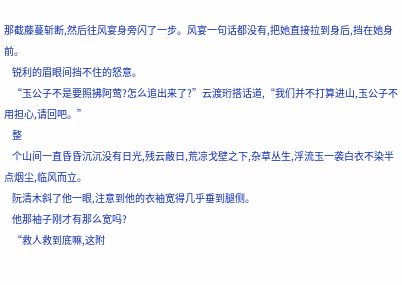那截藤蔓斩断,然后往风宴身旁闪了一步。风宴一句话都没有,把她直接拉到身后,挡在她身前。
    锐利的眉眼间挡不住的怒意。
    “玉公子不是要照拂阿莺?怎么追出来了?”云渡珩搭话道,“我们并不打算进山,玉公子不用担心,请回吧。”
    整
    个山间一直昏昏沉沉没有日光,残云蔽日,荒凉戈壁之下,杂草丛生,浮流玉一袭白衣不染半点烟尘,临风而立。
    阮清木斜了他一眼,注意到他的衣袖宽得几乎垂到腿侧。
    他那袖子刚才有那么宽吗?
    “救人救到底嘛,这附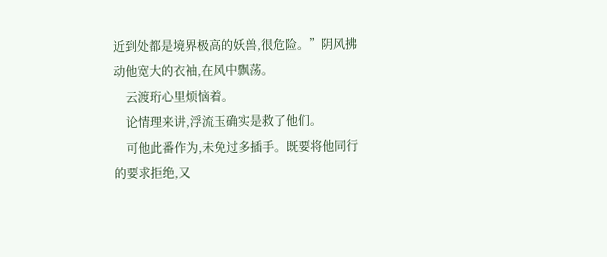近到处都是境界极高的妖兽,很危险。”阴风拂动他宽大的衣袖,在风中飘荡。
    云渡珩心里烦恼着。
    论情理来讲,浮流玉确实是救了他们。
    可他此番作为,未免过多插手。既要将他同行的要求拒绝,又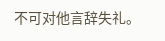不可对他言辞失礼。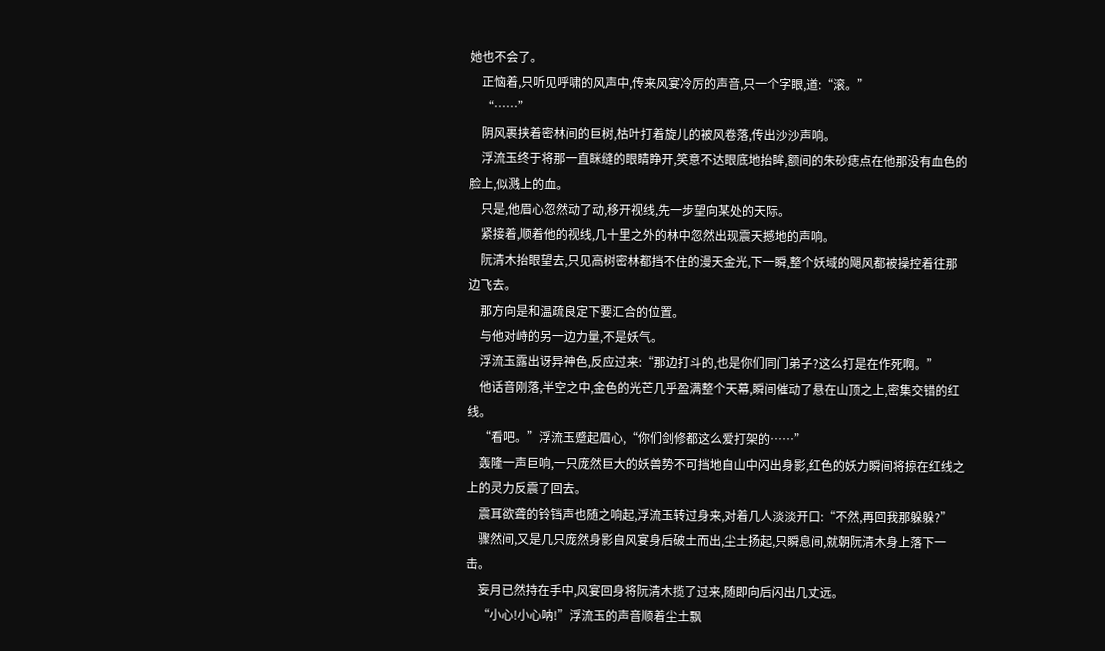她也不会了。
    正恼着,只听见呼啸的风声中,传来风宴冷厉的声音,只一个字眼,道:“滚。”
    “……”
    阴风裹挟着密林间的巨树,枯叶打着旋儿的被风卷落,传出沙沙声响。
    浮流玉终于将那一直眯缝的眼睛睁开,笑意不达眼底地抬眸,额间的朱砂痣点在他那没有血色的脸上,似溅上的血。
    只是,他眉心忽然动了动,移开视线,先一步望向某处的天际。
    紧接着,顺着他的视线,几十里之外的林中忽然出现震天撼地的声响。
    阮清木抬眼望去,只见高树密林都挡不住的漫天金光,下一瞬,整个妖域的飓风都被操控着往那边飞去。
    那方向是和温疏良定下要汇合的位置。
    与他对峙的另一边力量,不是妖气。
    浮流玉露出讶异神色,反应过来:“那边打斗的,也是你们同门弟子?这么打是在作死啊。”
    他话音刚落,半空之中,金色的光芒几乎盈满整个天幕,瞬间催动了悬在山顶之上,密集交错的红线。
    “看吧。”浮流玉蹙起眉心,“你们剑修都这么爱打架的……”
    轰隆一声巨响,一只庞然巨大的妖兽势不可挡地自山中闪出身影,红色的妖力瞬间将掠在红线之上的灵力反震了回去。
    震耳欲聋的铃铛声也随之响起,浮流玉转过身来,对着几人淡淡开口:“不然,再回我那躲躲?”
    骤然间,又是几只庞然身影自风宴身后破土而出,尘土扬起,只瞬息间,就朝阮清木身上落下一击。
    妄月已然持在手中,风宴回身将阮清木揽了过来,随即向后闪出几丈远。
    “小心!小心呐!”浮流玉的声音顺着尘土飘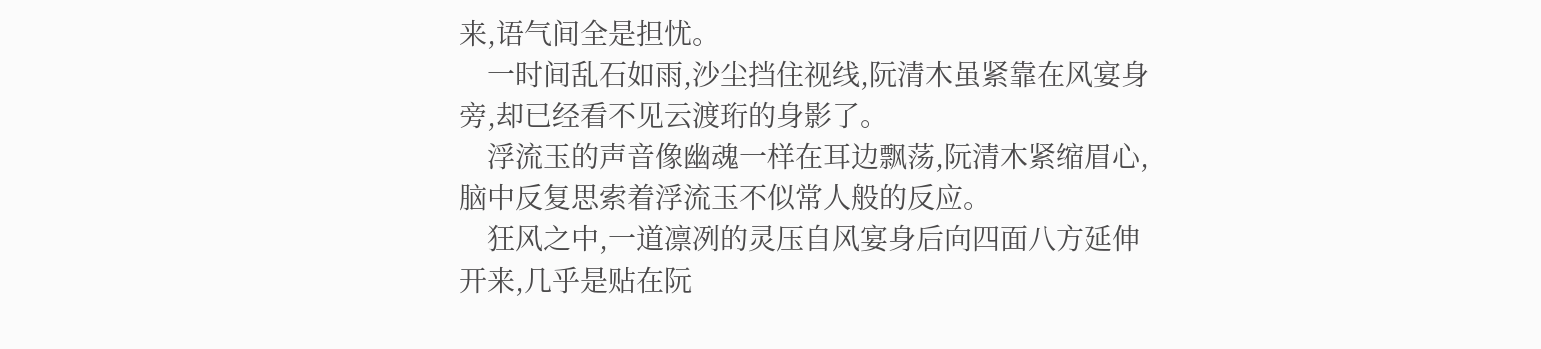来,语气间全是担忧。
    一时间乱石如雨,沙尘挡住视线,阮清木虽紧靠在风宴身旁,却已经看不见云渡珩的身影了。
    浮流玉的声音像幽魂一样在耳边飘荡,阮清木紧缩眉心,脑中反复思索着浮流玉不似常人般的反应。
    狂风之中,一道凛冽的灵压自风宴身后向四面八方延伸开来,几乎是贴在阮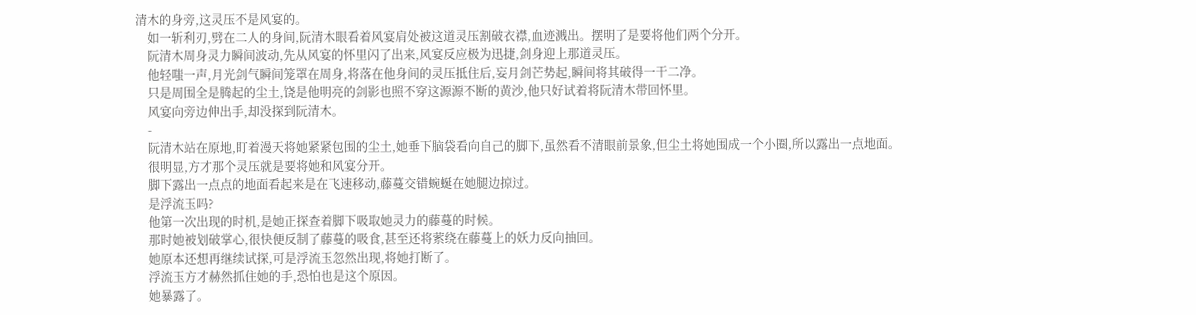清木的身旁,这灵压不是风宴的。
    如一斩利刃,劈在二人的身间,阮清木眼看着风宴肩处被这道灵压割破衣襟,血迹溅出。摆明了是要将他们两个分开。
    阮清木周身灵力瞬间波动,先从风宴的怀里闪了出来,风宴反应极为迅捷,剑身迎上那道灵压。
    他轻嗤一声,月光剑气瞬间笼罩在周身,将落在他身间的灵压抵住后,妄月剑芒势起,瞬间将其破得一干二净。
    只是周围全是腾起的尘土,饶是他明亮的剑影也照不穿这源源不断的黄沙,他只好试着将阮清木带回怀里。
    风宴向旁边伸出手,却没探到阮清木。
    -
    阮清木站在原地,盯着漫天将她紧紧包围的尘土,她垂下脑袋看向自己的脚下,虽然看不清眼前景象,但尘土将她围成一个小圈,所以露出一点地面。
    很明显,方才那个灵压就是要将她和风宴分开。
    脚下露出一点点的地面看起来是在飞速移动,藤蔓交错蜿蜒在她腿边掠过。
    是浮流玉吗?
    他第一次出现的时机,是她正探查着脚下吸取她灵力的藤蔓的时候。
    那时她被划破掌心,很快便反制了藤蔓的吸食,甚至还将萦绕在藤蔓上的妖力反向抽回。
    她原本还想再继续试探,可是浮流玉忽然出现,将她打断了。
    浮流玉方才赫然抓住她的手,恐怕也是这个原因。
    她暴露了。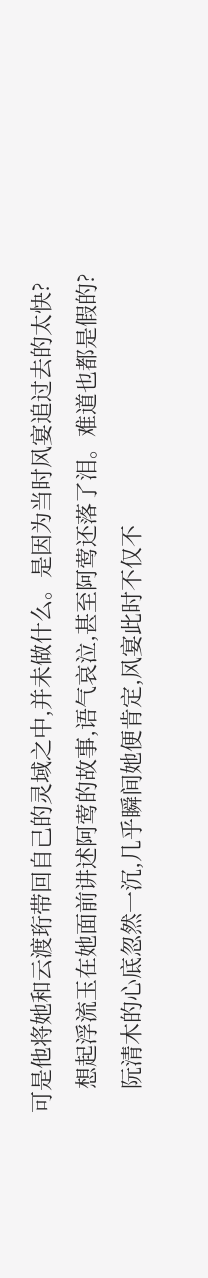可是他将她和云渡珩带回自己的灵域之中,并未做什么。是因为当时风宴追过去的太快?
    想起浮流玉在她面前讲述阿莺的故事,语气哀泣,甚至阿莺还落了泪。难道也都是假的?
    阮清木的心底忽然一沉,几乎瞬间她便肯定,风宴此时不仅不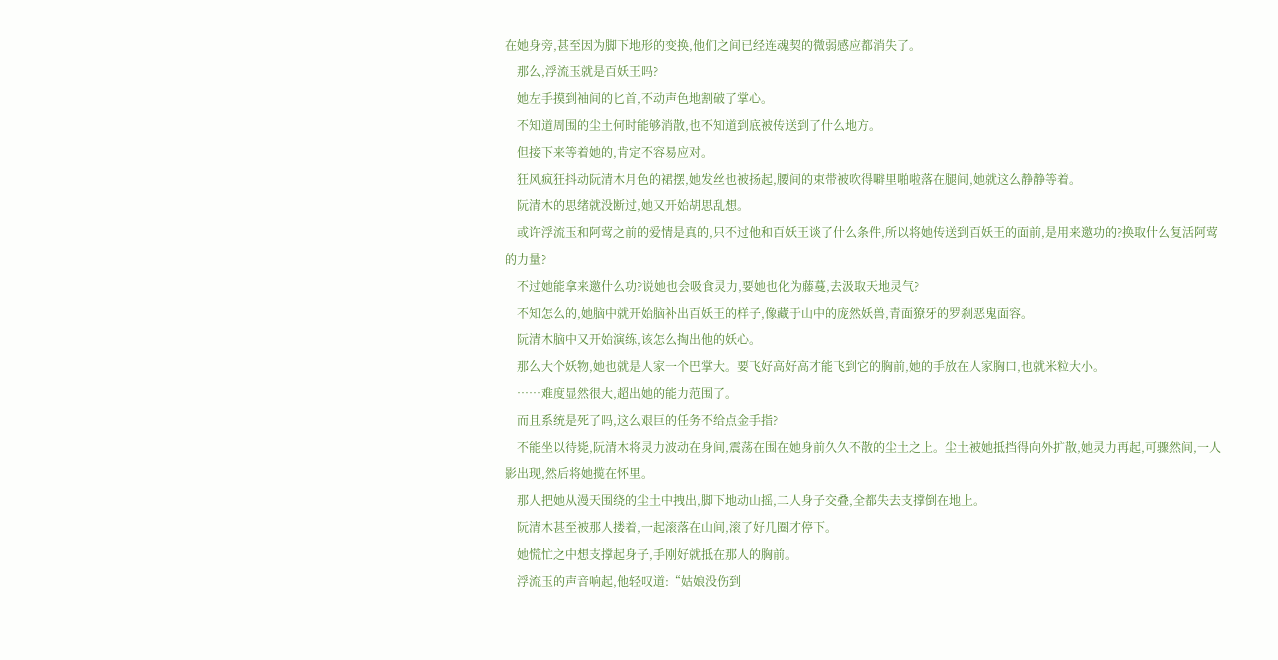在她身旁,甚至因为脚下地形的变换,他们之间已经连魂契的微弱感应都消失了。
    那么,浮流玉就是百妖王吗?
    她左手摸到袖间的匕首,不动声色地割破了掌心。
    不知道周围的尘土何时能够消散,也不知道到底被传送到了什么地方。
    但接下来等着她的,肯定不容易应对。
    狂风疯狂抖动阮清木月色的裙摆,她发丝也被扬起,腰间的束带被吹得噼里啪啦落在腿间,她就这么静静等着。
    阮清木的思绪就没断过,她又开始胡思乱想。
    或许浮流玉和阿莺之前的爱情是真的,只不过他和百妖王谈了什么条件,所以将她传送到百妖王的面前,是用来邀功的?换取什么复活阿莺的力量?
    不过她能拿来邀什么功?说她也会吸食灵力,要她也化为藤蔓,去汲取天地灵气?
    不知怎么的,她脑中就开始脑补出百妖王的样子,像藏于山中的庞然妖兽,青面獠牙的罗刹恶鬼面容。
    阮清木脑中又开始演练,该怎么掏出他的妖心。
    那么大个妖物,她也就是人家一个巴掌大。要飞好高好高才能飞到它的胸前,她的手放在人家胸口,也就米粒大小。
    ……难度显然很大,超出她的能力范围了。
    而且系统是死了吗,这么艰巨的任务不给点金手指?
    不能坐以待毙,阮清木将灵力波动在身间,震荡在围在她身前久久不散的尘土之上。尘土被她抵挡得向外扩散,她灵力再起,可骤然间,一人影出现,然后将她揽在怀里。
    那人把她从漫天围绕的尘土中拽出,脚下地动山摇,二人身子交叠,全都失去支撑倒在地上。
    阮清木甚至被那人搂着,一起滚落在山间,滚了好几圈才停下。
    她慌忙之中想支撑起身子,手刚好就抵在那人的胸前。
    浮流玉的声音响起,他轻叹道:“姑娘没伤到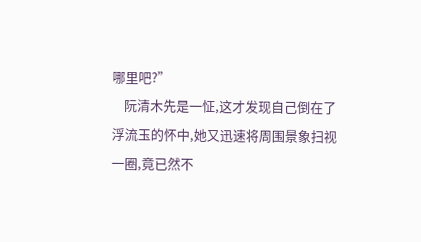哪里吧?”
    阮清木先是一怔,这才发现自己倒在了浮流玉的怀中,她又迅速将周围景象扫视一圈,竟已然不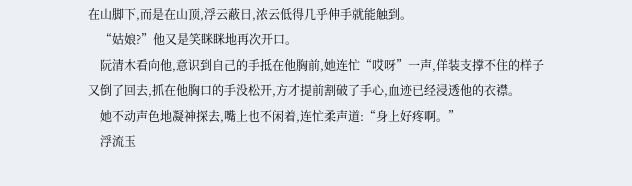在山脚下,而是在山顶,浮云蔽日,浓云低得几乎伸手就能触到。
    “姑娘?”他又是笑眯眯地再次开口。
    阮清木看向他,意识到自己的手抵在他胸前,她连忙“哎呀”一声,佯装支撑不住的样子又倒了回去,抓在他胸口的手没松开,方才提前割破了手心,血迹已经浸透他的衣襟。
    她不动声色地凝神探去,嘴上也不闲着,连忙柔声道:“身上好疼啊。”
    浮流玉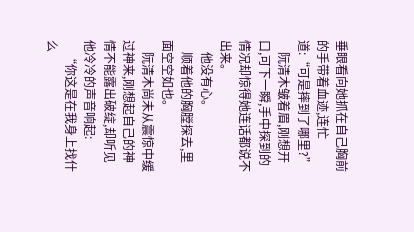垂眼看向她抓在自己胸前的手带着血迹,连忙道:“可是摔到了哪里?”
    阮清木皱着眉,刚想开口,可下一瞬,手中探到的情况却惊得她连话都说不出来。
    他没有心。
    顺着他的胸膛探去,里面空空如也。
    阮清木尚未从震惊中缓过神来,刚想起自己的神情不能露出破绽,却听见他冷冷的声音响起:
    “你这是在我身上找什么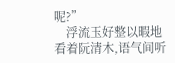呢?”
    浮流玉好整以暇地看着阮清木,语气间听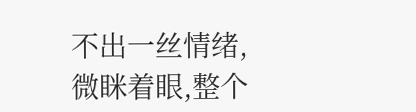不出一丝情绪,微眯着眼,整个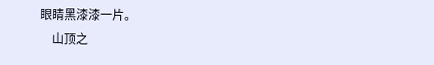眼睛黑漆漆一片。
    山顶之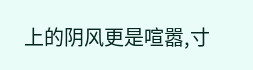上的阴风更是喧嚣,寸